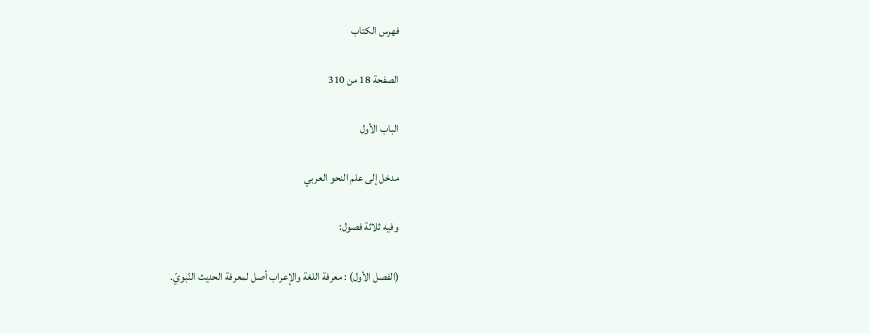فهرس الكتاب

الصفحة 18 من 310

الباب الأول

مدخل إلى علم النحو العربي

وفيه ثلاثة فصول:

(الفصل الأول) : معرفة اللغة والإعراب أصل لمعرفة الحديث النّبويّ.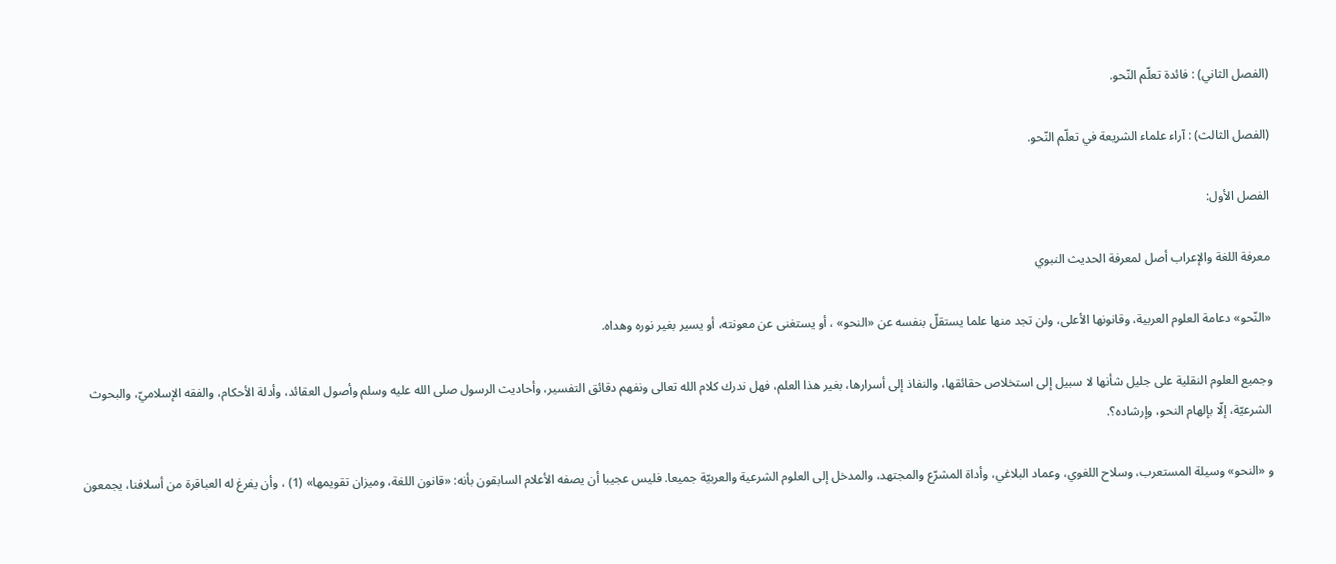(الفصل الثاني) : فائدة تعلّم النّحو.

(الفصل الثالث) : آراء علماء الشريعة في تعلّم النّحو.

الفصل الأول:

معرفة اللغة والإعراب أصل لمعرفة الحديث النبوي

«النّحو» دعامة العلوم العربية، وقانونها الأعلى، ولن تجد منها علما يستقلّ بنفسه عن «النحو» ، أو يستغنى عن معونته، أو يسير بغير نوره وهداه.

وجميع العلوم النقلية على جليل شأنها لا سبيل إلى استخلاص حقائقها، والنفاذ إلى أسرارها، بغير هذا العلم، فهل ندرك كلام الله تعالى ونفهم دقائق التفسير، وأحاديث الرسول صلى الله عليه وسلم وأصول العقائد، وأدلة الأحكام، والفقه الإسلاميّ، والبحوث الشرعيّة، إلّا بإلهام النحو، وإرشاده؟.

و «النحو» وسيلة المستعرب، وسلاح اللغوي، وعماد البلاغي، وأداة المشرّع والمجتهد، والمدخل إلى العلوم الشرعية والعربيّة جميعا. فليس عجيبا أن يصفه الأعلام السابقون بأنه: «قانون اللغة، وميزان تقويمها» (1) ، وأن يفرغ له العباقرة من أسلافنا، يجمعون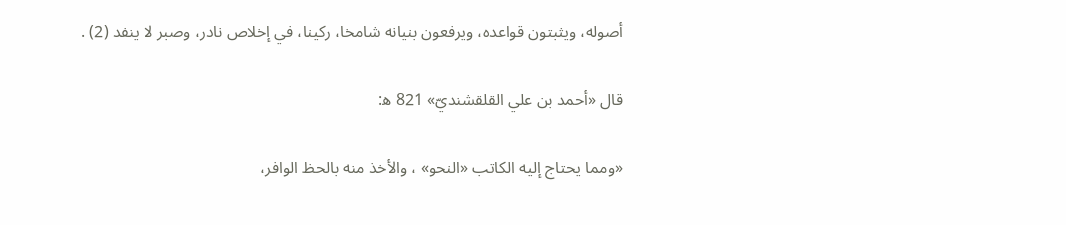أصوله، ويثبتون قواعده، ويرفعون بنيانه شامخا، ركينا، في إخلاص نادر، وصبر لا ينفد (2) .

قال «أحمد بن علي القلقشنديّ» 821 ه‍:

«ومما يحتاج إليه الكاتب «النحو» ، والأخذ منه بالحظ الوافر،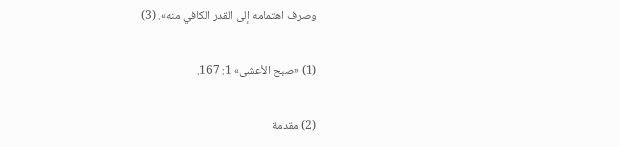وصرف اهتمامه إلى القدر الكافي منه». (3)

(1) «صبح الأعشى» 1: 167.

(2) مقدمة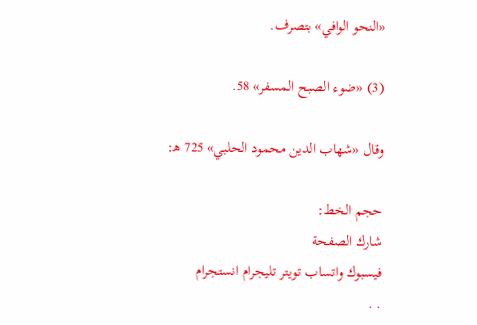«النحو الوافي» بتصرف.

(3) «ضوء الصبح المسفر» 58.

وقال «شهاب الدين محمود الحلبي» 725 ه‍:

حجم الخط:
شارك الصفحة
فيسبوك واتساب تويتر تليجرام انستجرام
. .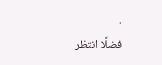.
فضلًا انتظر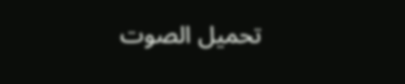تحميل الصوت